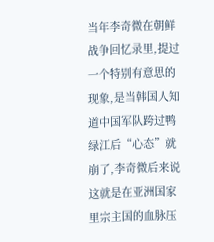当年李奇微在朝鲜战争回忆录里,提过一个特别有意思的现象,是当韩国人知道中国军队跨过鸭绿江后“心态”就崩了,李奇微后来说这就是在亚洲国家里宗主国的血脉压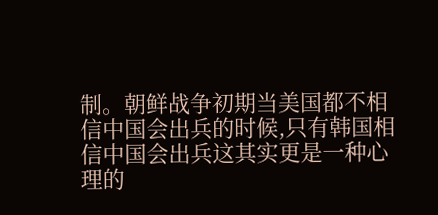制。朝鲜战争初期当美国都不相信中国会出兵的时候,只有韩国相信中国会出兵这其实更是一种心理的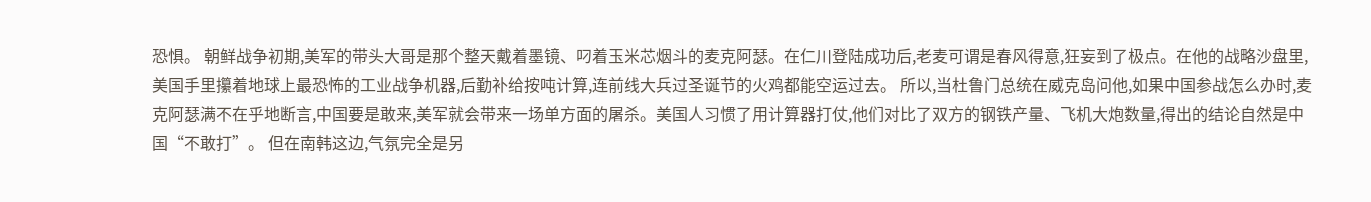恐惧。 朝鲜战争初期,美军的带头大哥是那个整天戴着墨镜、叼着玉米芯烟斗的麦克阿瑟。在仁川登陆成功后,老麦可谓是春风得意,狂妄到了极点。在他的战略沙盘里,美国手里攥着地球上最恐怖的工业战争机器,后勤补给按吨计算,连前线大兵过圣诞节的火鸡都能空运过去。 所以,当杜鲁门总统在威克岛问他,如果中国参战怎么办时,麦克阿瑟满不在乎地断言,中国要是敢来,美军就会带来一场单方面的屠杀。美国人习惯了用计算器打仗,他们对比了双方的钢铁产量、飞机大炮数量,得出的结论自然是中国“不敢打”。 但在南韩这边,气氛完全是另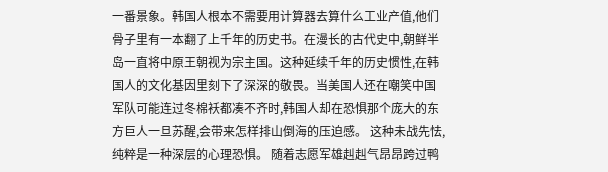一番景象。韩国人根本不需要用计算器去算什么工业产值,他们骨子里有一本翻了上千年的历史书。在漫长的古代史中,朝鲜半岛一直将中原王朝视为宗主国。这种延续千年的历史惯性,在韩国人的文化基因里刻下了深深的敬畏。当美国人还在嘲笑中国军队可能连过冬棉袄都凑不齐时,韩国人却在恐惧那个庞大的东方巨人一旦苏醒,会带来怎样排山倒海的压迫感。 这种未战先怯,纯粹是一种深层的心理恐惧。 随着志愿军雄赳赳气昂昂跨过鸭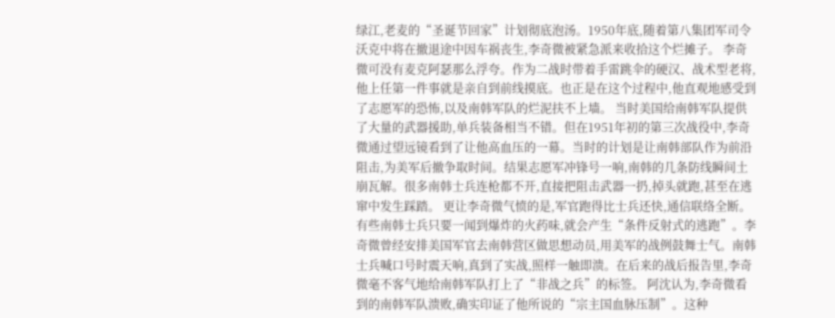绿江,老麦的“圣诞节回家”计划彻底泡汤。1950年底,随着第八集团军司令沃克中将在撤退途中因车祸丧生,李奇微被紧急派来收拾这个烂摊子。 李奇微可没有麦克阿瑟那么浮夸。作为二战时带着手雷跳伞的硬汉、战术型老将,他上任第一件事就是亲自到前线摸底。也正是在这个过程中,他直观地感受到了志愿军的恐怖,以及南韩军队的烂泥扶不上墙。 当时美国给南韩军队提供了大量的武器援助,单兵装备相当不错。但在1951年初的第三次战役中,李奇微通过望远镜看到了让他高血压的一幕。当时的计划是让南韩部队作为前沿阻击,为美军后撤争取时间。结果志愿军冲锋号一响,南韩的几条防线瞬间土崩瓦解。很多南韩士兵连枪都不开,直接把阻击武器一扔,掉头就跑,甚至在逃窜中发生踩踏。 更让李奇微气愤的是,军官跑得比士兵还快,通信联络全断。有些南韩士兵只要一闻到爆炸的火药味,就会产生“条件反射式的逃跑”。李奇微曾经安排美国军官去南韩营区做思想动员,用美军的战例鼓舞士气。南韩士兵喊口号时震天响,真到了实战,照样一触即溃。在后来的战后报告里,李奇微毫不客气地给南韩军队打上了“非战之兵”的标签。 阿沈认为,李奇微看到的南韩军队溃败,确实印证了他所说的“宗主国血脉压制”。这种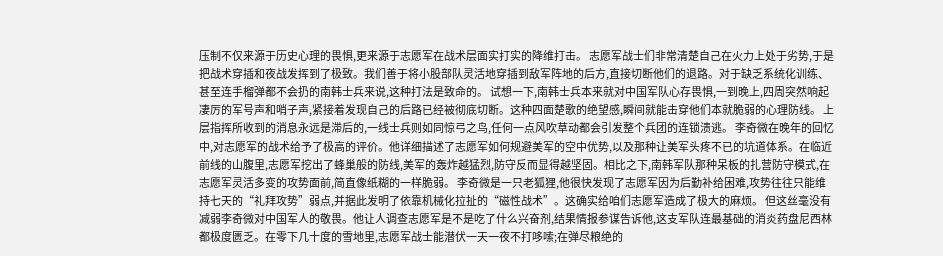压制不仅来源于历史心理的畏惧,更来源于志愿军在战术层面实打实的降维打击。 志愿军战士们非常清楚自己在火力上处于劣势,于是把战术穿插和夜战发挥到了极致。我们善于将小股部队灵活地穿插到敌军阵地的后方,直接切断他们的退路。对于缺乏系统化训练、甚至连手榴弹都不会扔的南韩士兵来说,这种打法是致命的。 试想一下,南韩士兵本来就对中国军队心存畏惧,一到晚上,四周突然响起凄厉的军号声和哨子声,紧接着发现自己的后路已经被彻底切断。这种四面楚歌的绝望感,瞬间就能击穿他们本就脆弱的心理防线。 上层指挥所收到的消息永远是滞后的,一线士兵则如同惊弓之鸟,任何一点风吹草动都会引发整个兵团的连锁溃逃。 李奇微在晚年的回忆中,对志愿军的战术给予了极高的评价。他详细描述了志愿军如何规避美军的空中优势,以及那种让美军头疼不已的坑道体系。在临近前线的山腹里,志愿军挖出了蜂巢般的防线,美军的轰炸越猛烈,防守反而显得越坚固。相比之下,南韩军队那种呆板的扎营防守模式,在志愿军灵活多变的攻势面前,简直像纸糊的一样脆弱。 李奇微是一只老狐狸,他很快发现了志愿军因为后勤补给困难,攻势往往只能维持七天的“礼拜攻势”弱点,并据此发明了依靠机械化拉扯的“磁性战术”。这确实给咱们志愿军造成了极大的麻烦。 但这丝毫没有减弱李奇微对中国军人的敬畏。他让人调查志愿军是不是吃了什么兴奋剂,结果情报参谋告诉他,这支军队连最基础的消炎药盘尼西林都极度匮乏。在零下几十度的雪地里,志愿军战士能潜伏一天一夜不打哆嗦;在弹尽粮绝的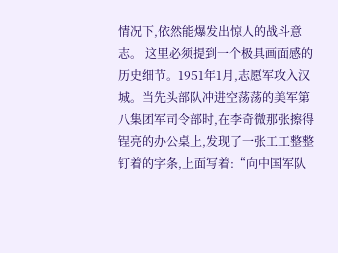情况下,依然能爆发出惊人的战斗意志。 这里必须提到一个极具画面感的历史细节。1951年1月,志愿军攻入汉城。当先头部队冲进空荡荡的美军第八集团军司令部时,在李奇微那张擦得锃亮的办公桌上,发现了一张工工整整钉着的字条,上面写着:“向中国军队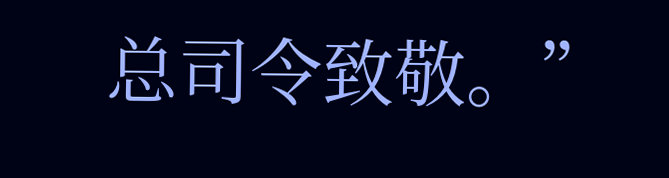总司令致敬。”